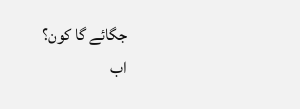جگائے گا کون؟
اب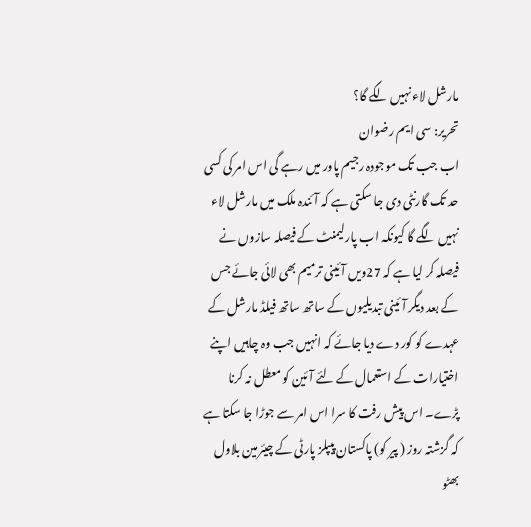مارشل لاء نہیں لگے گا؟
تحریر: سی ایم رضوان
اب جب تک موجودہ رجیم پاور میں رہے گی اس امر کی کسی حد تک گارنٹی دی جا سکتی ہے کہ آئندہ ملک میں مارشل لاء نہیں لگے گا کیونکہ اب پارلیمنٹ کے فیصلہ سازوں نے فیصلہ کر لیا ہے کہ 27ویں آئینی ترمیم بھی لائی جائے جس کے بعد دیگر آئینی تبدیلیوں کے ساتھ ساتھ فیلڈ مارشل کے عہدے کو کور دے دیا جائے کہ انہیں جب وہ چاہیں اپنے اختیارات کے استعمال کے لئے آئین کو معطل نہ کرنا پڑے۔ اس پیش رفت کا سرا اس امر سے جوڑا جا سکتا ہے کہ گزشتہ روز ( پیر کو) پاکستان پیپلز پارٹی کے چیئرمین بلاول بھٹو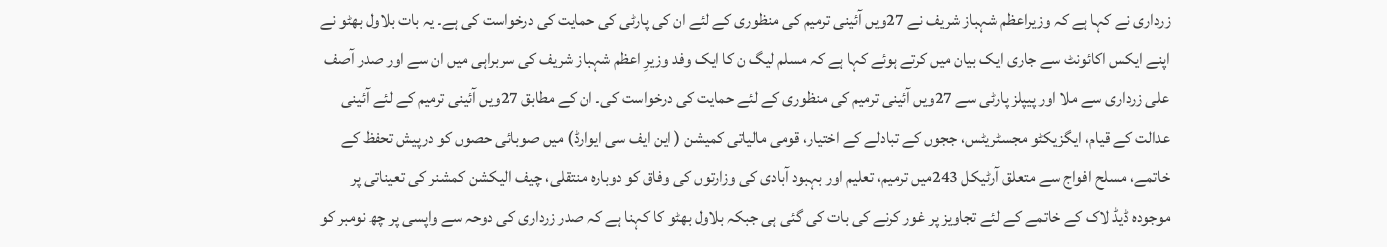زرداری نے کہا ہے کہ وزیراعظم شہباز شریف نے 27ویں آئینی ترمیم کی منظوری کے لئے ان کی پارٹی کی حمایت کی درخواست کی ہے۔ یہ بات بلاول بھٹو نے اپنے ایکس اکائونٹ سے جاری ایک بیان میں کرتے ہوئے کہا ہے کہ مسلم لیگ ن کا ایک وفد وزیرِ اعظم شہباز شریف کی سربراہی میں ان سے اور صدر آصف علی زرداری سے ملا اور پیپلز پارٹی سے 27ویں آئینی ترمیم کی منظوری کے لئے حمایت کی درخواست کی۔ ان کے مطابق 27ویں آئینی ترمیم کے لئے آئینی عدالت کے قیام، ایگزیکٹو مجسٹریٹس، ججوں کے تبادلے کے اختیار، قومی مالیاتی کمیشن ( این ایف سی ایوارڈ) میں صوبائی حصوں کو درپیش تحفظ کے خاتمے، مسلح افواج سے متعلق آرٹیکل 243میں ترمیم، تعلیم اور بہبود آبادی کی وزارتوں کی وفاق کو دوبارہ منتقلی، چیف الیکشن کمشنر کی تعیناتی پر موجودہ ڈیڈ لاک کے خاتمے کے لئے تجاویز پر غور کرنے کی بات کی گئی ہی جبکہ بلاول بھٹو کا کہنا ہے کہ صدر زرداری کی دوحہ سے واپسی پر چھ نومبر کو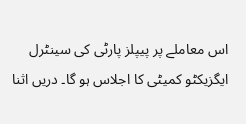اس معاملے پر پیپلز پارٹی کی سینٹرل ایگزیکٹو کمیٹی کا اجلاس ہو گا۔ دریں اثنا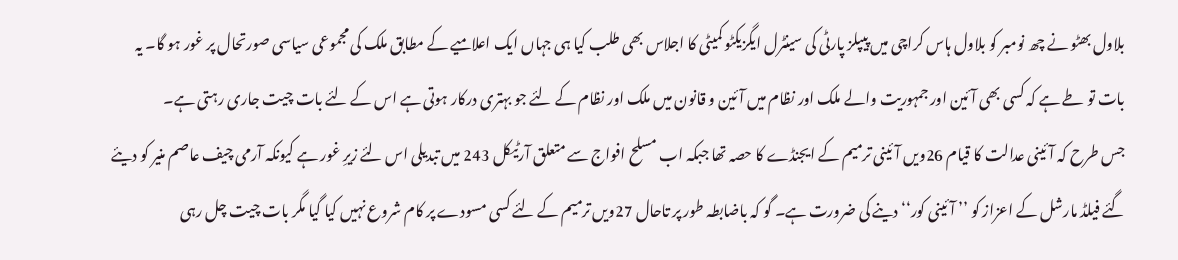بلاول بھٹو نے چھ نومبر کو بلاول ہاس کراچی میں پیپلز پارٹی کی سینٹرل ایگزیکٹو کمیٹی کا اجلاس بھی طلب کیا ہی جہاں ایک اعلامیے کے مطابق ملک کی مجموعی سیاسی صورتحال پر غور ہو گا۔ یہ بات تو طے ہے کہ کسی بھی آئین اور جمہوریت والے ملک اور نظام میں آئین و قانون میں ملک اور نظام کے لئے جو بہتری درکار ہوتی ہے اس کے لئے بات چیت جاری رہتی ہے۔
جس طرح کہ آئینی عدالت کا قیام 26ویں آئینی ترمیم کے ایجنڈے کا حصہ تھا جبکہ اب مسلح افواج سے متعلق آرٹیکل 243 میں تبدیلی اس لئے زیرِ غور ہے کیونکہ آرمی چیف عاصم منیر کو دیئے گئے فیلڈ مارشل کے اعزاز کو ’’ آئینی کور‘‘ دینے کی ضرورت ہے۔ گو کہ باضابطہ طور پر تاحال 27ویں ترمیم کے لئے کسی مسودے پر کام شروع نہیں کیا گیا مگر بات چیت چل رہی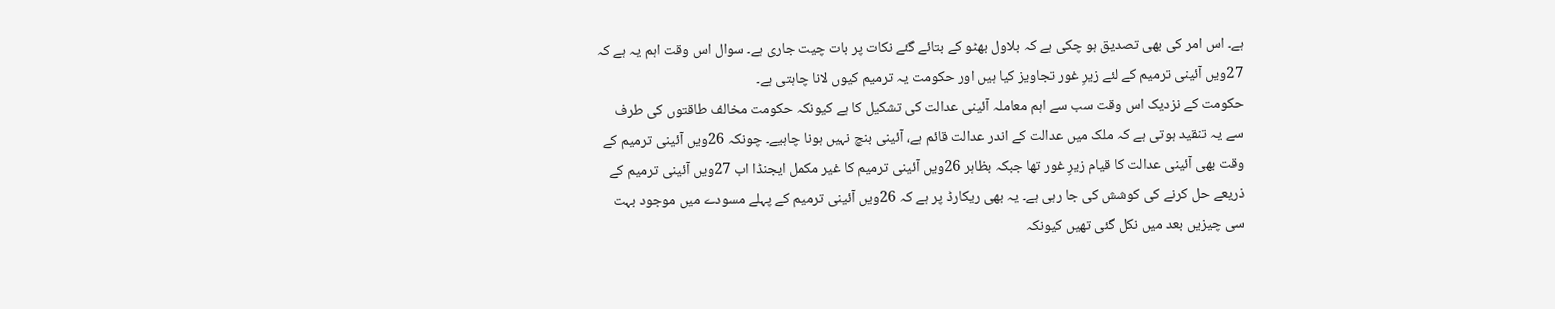ہے۔ اس امر کی بھی تصدیق ہو چکی ہے کہ بلاول بھٹو کے بتائے گئے نکات پر بات چیت جاری ہے۔ سوال اس وقت اہم یہ ہے کہ 27ویں آئینی ترمیم کے لئے زیرِ غور تجاویز کیا ہیں اور حکومت یہ ترمیم کیوں لانا چاہتی ہے۔
حکومت کے نزدیک اس وقت سب سے اہم معاملہ آئینی عدالت کی تشکیل کا ہے کیونکہ حکومت مخالف طاقتوں کی طرف سے یہ تنقید ہوتی ہے کہ ملک میں عدالت کے اندر عدالت قائم ہے، آئینی بنچ نہیں ہونا چاہیے۔ چونکہ 26ویں آئینی ترمیم کے وقت بھی آئینی عدالت کا قیام زیرِ غور تھا جبکہ بظاہر 26ویں آئینی ترمیم کا غیر مکمل ایجنڈا اب 27ویں آئینی ترمیم کے ذریعے حل کرنے کی کوشش کی جا رہی ہے۔ یہ بھی ریکارڈ پر ہے کہ 26ویں آئینی ترمیم کے پہلے مسودے میں موجود بہت سی چیزیں بعد میں نکل گئی تھیں کیونکہ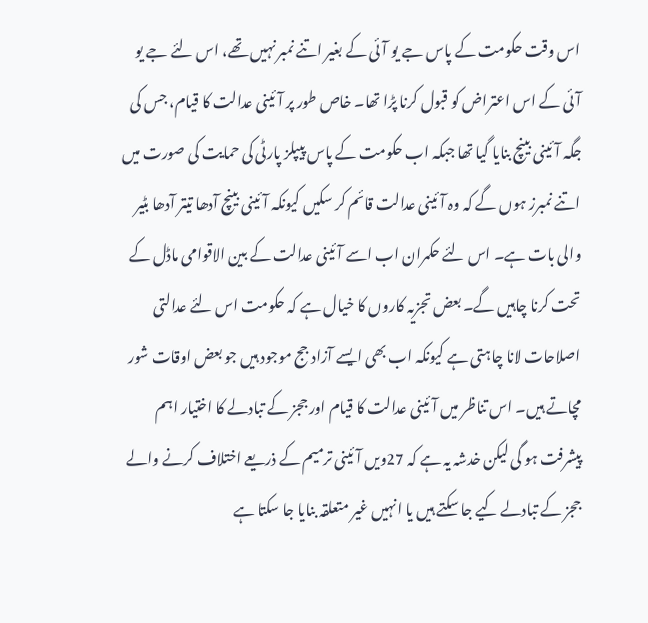اس وقت حکومت کے پاس جے یو آئی کے بغیر اتنے نمبر نہیں تھے، اس لئے جے یو آئی کے اس اعتراض کو قبول کرنا پڑا تھا۔ خاص طور پر آئینی عدالت کا قیام، جس کی جگہ آئینی بینچ بنایا گیا تھا جبکہ اب حکومت کے پاس پیپلز پارٹی کی حمایت کی صورت میں اتنے نمبرز ہوں گے کہ وہ آئینی عدالت قائم کر سکیں کیونکہ آئینی بینچ آدھا تیتر آدھا بٹیر والی بات ہے۔ اس لئے حکمران اب اسے آئینی عدالت کے بین الاقوامی ماڈل کے تحت کرنا چاہیں گے۔ بعض تجزیہ کاروں کا خیال ہے کہ حکومت اس لئے عدالتی اصلاحات لانا چاہتی ہے کیونکہ اب بھی ایسے آزاد جج موجود ہیں جو بعض اوقات شور مچاتے ہیں۔ اس تناظر میں آئینی عدالت کا قیام اور ججز کے تبادلے کا اختیار اہم پیشرفت ہو گی لیکن خدشہ یہ ہے کہ 27ویں آئینی ترمیم کے ذریعے اختلاف کرنے والے ججز کے تبادلے کیے جا سکتے ہیں یا انہیں غیر متعلقہ بنایا جا سکتا ہے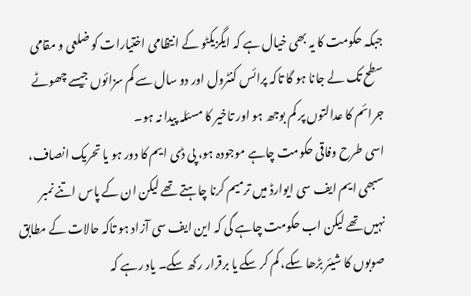جبکہ حکومت کا یہ بھی خیال ہے کہ ایگزیکٹو کے انتظامی اختیارات کو ضلعی و مقامی سطح تک لے جانا ہو گا تاکہ پرائس کنٹرول اور دو سال سے کم سزائوں جیسے چھوٹے جرائم کا عدالتوں پر کم بوجھ ہو اور تاخیر کا مسئلہ پیدا نہ ہو۔
اسی طرح وفاقی حکومت چاہے موجودہ ہو، پی ڈی ایم کا دور ہو یا تحریک انصاف، سبھی ایم ایف سی ایوارڈ میں ترمیم کرنا چاہتے تھے لیکن ان کے پاس اتنے نمبر نہیں تھے لیکن اب حکومت چاہے گی کہ این ایف سی آزاد ہو تاکہ حالات کے مطابق صوبوں کا شیئر بڑھا سکے، کم کر سکے یا برقرار رکھ سکے۔ یاد رہے کہ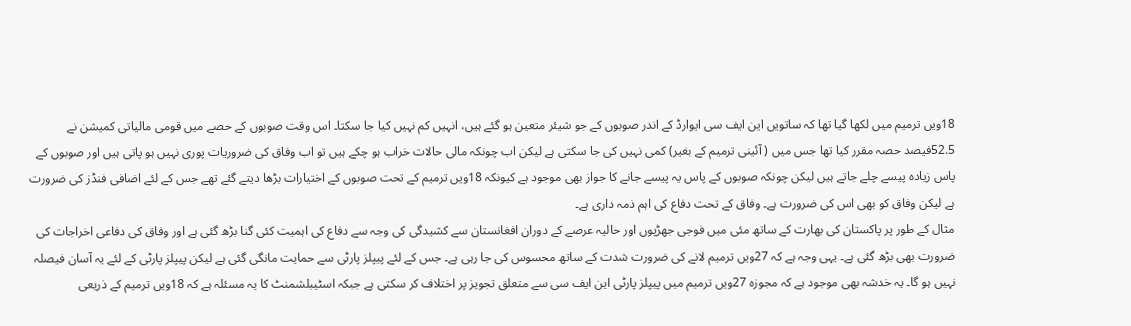18ویں ترمیم میں لکھا گیا تھا کہ ساتویں این ایف سی ایوارڈ کے اندر صوبوں کے جو شیئر متعین ہو گئے ہیں، انہیں کم نہیں کیا جا سکتا۔ اس وقت صوبوں کے حصے میں قومی مالیاتی کمیشن نے 52.5فیصد حصہ مقرر کیا تھا جس میں ( آئینی ترمیم کے بغیر) کمی نہیں کی جا سکتی ہے لیکن اب چونکہ مالی حالات خراب ہو چکے ہیں تو اب وفاق کی ضروریات پوری نہیں ہو پاتی ہیں اور صوبوں کے پاس زیادہ پیسے چلے جاتے ہیں لیکن چونکہ صوبوں کے پاس یہ پیسے جانے کا جواز بھی موجود ہے کیونکہ 18ویں ترمیم کے تحت صوبوں کے اختیارات بڑھا دیتے گئے تھے جس کے لئے اضافی فنڈز کی ضرورت ہے لیکن وفاق کو بھی اس کی ضرورت ہے۔ وفاق کے تحت دفاع کی اہم ذمہ داری ہے۔
مثال کے طور پر پاکستان کی بھارت کے ساتھ مئی میں فوجی جھڑپوں اور حالیہ عرصے کے دوران افغانستان سے کشیدگی کی وجہ سے دفاع کی اہمیت کئی گنا بڑھ گئی ہے اور وفاق کی دفاعی اخراجات کی ضرورت بھی بڑھ گئی ہے۔ یہی وجہ ہے کہ 27ویں ترمیم لانے کی ضرورت شدت کے ساتھ محسوس کی جا رہی ہے۔ جس کے لئے پیپلز پارٹی سے حمایت مانگی گئی ہے لیکن پیپلز پارٹی کے لئے یہ آسان فیصلہ نہیں ہو گا۔ یہ خدشہ بھی موجود ہے کہ مجوزہ 27ویں ترمیم میں پیپلز پارٹی این ایف سی سے متعلق تجویز پر اختلاف کر سکتی ہے جبکہ اسٹیبلشمنٹ کا یہ مسئلہ ہے کہ 18ویں ترمیم کے ذریعی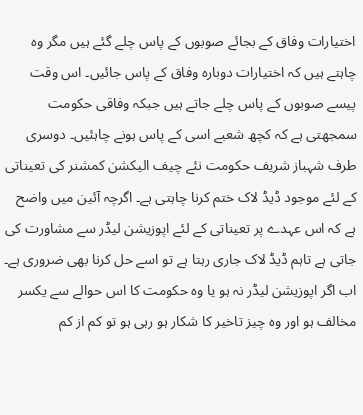اختیارات وفاق کے بجائے صوبوں کے پاس چلے گئے ہیں مگر وہ چاہتے ہیں کہ اختیارات دوبارہ وفاق کے پاس جائیں۔ اس وقت پیسے صوبوں کے پاس چلے جاتے ہیں جبکہ وفاقی حکومت سمجھتی ہے کہ کچھ شعبے اسی کے پاس ہونے چاہئیں۔ دوسری طرف شہباز شریف حکومت نئے چیف الیکشن کمشنر کی تعیناتی کے لئے موجود ڈیڈ لاک ختم کرنا چاہتی ہے۔ اگرچہ آئین میں واضح ہے کہ اس عہدے پر تعیناتی کے لئے اپوزیشن لیڈر سے مشاورت کی جاتی ہے تاہم ڈیڈ لاک جاری رہتا ہے تو اسے حل کرنا بھی ضروری ہے۔ اب اگر اپوزیشن لیڈر نہ ہو یا وہ حکومت کا اس حوالے سے یکسر مخالف ہو اور وہ چیز تاخیر کا شکار ہو رہی ہو تو کم از کم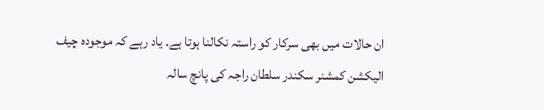ان حالات میں بھی سرکار کو راستہ نکالنا ہوتا ہے۔ یاد رہے کہ موجودہ چیف الیکشن کمشنر سکندر سلطان راجہ کی پانچ سالہ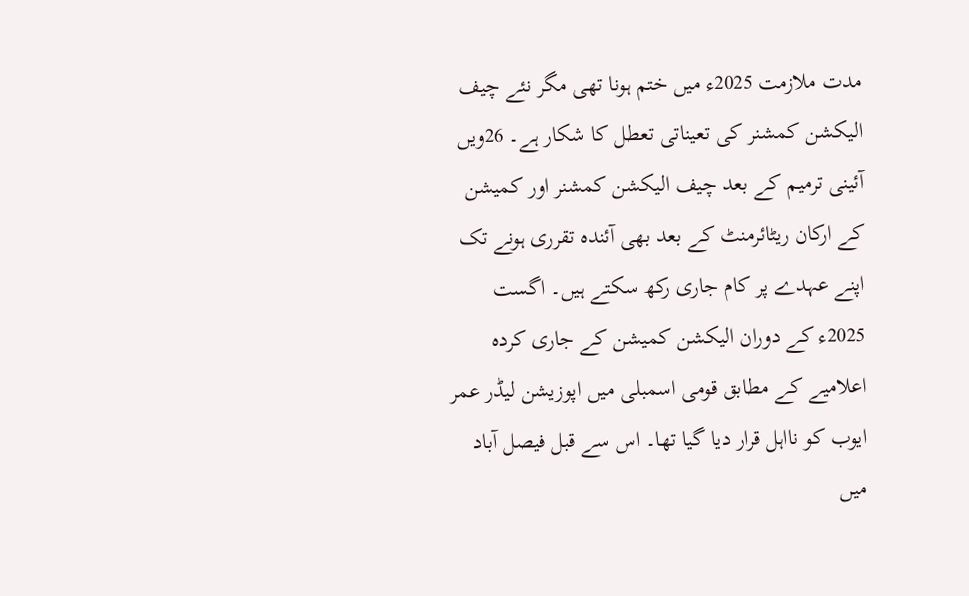مدت ملازمت 2025ء میں ختم ہونا تھی مگر نئے چیف الیکشن کمشنر کی تعیناتی تعطل کا شکار ہے۔ 26ویں آئینی ترمیم کے بعد چیف الیکشن کمشنر اور کمیشن کے ارکان ریٹائرمنٹ کے بعد بھی آئندہ تقرری ہونے تک اپنے عہدے پر کام جاری رکھ سکتے ہیں۔ اگست 2025ء کے دوران الیکشن کمیشن کے جاری کردہ اعلامیے کے مطابق قومی اسمبلی میں اپوزیشن لیڈر عمر ایوب کو نااہل قرار دیا گیا تھا۔ اس سے قبل فیصل آباد میں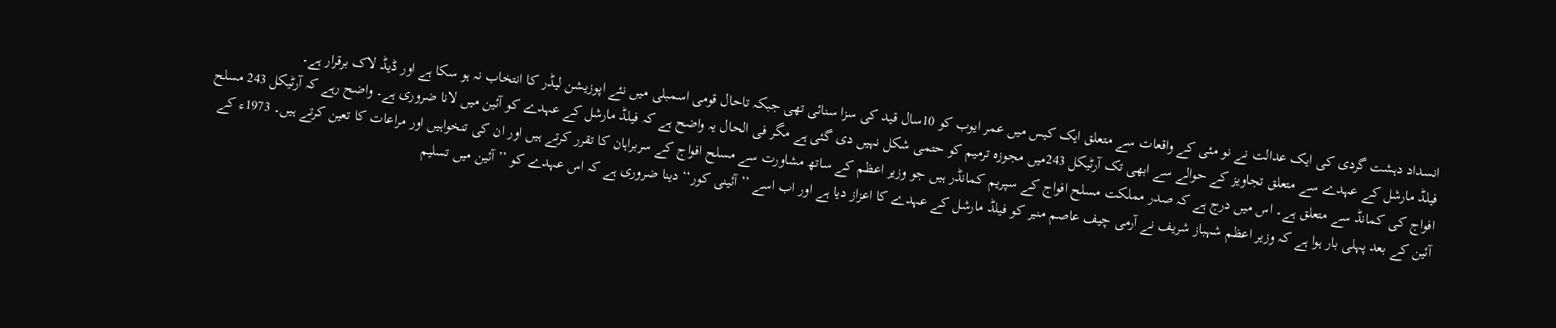انسداد دہشت گردی کی ایک عدالت نے نو مئی کے واقعات سے متعلق ایک کیس میں عمر ایوب کو 10سال قید کی سزا سنائی تھی جبکہ تاحال قومی اسمبلی میں نئے اپوزیشن لیڈر کا انتخاب نہ ہو سکا ہے اور ڈیڈ لاک برقرار ہے۔
فیلڈ مارشل کے عہدے سے متعلق تجاویز کے حوالے سے ابھی تک آرٹیکل 243میں مجوزہ ترمیم کو حتمی شکل نہیں دی گئی ہے مگر فی الحال یہ واضح ہے کہ فیلڈ مارشل کے عہدے کو آئین میں لانا ضروری ہے۔ واضح رہے کہ آرٹیکل 243 مسلح افواج کی کمانڈ سے متعلق ہے۔ اس میں درج ہے کہ صدر مملکت مسلح افواج کے سپریم کمانڈر ہیں جو وزیر اعظم کے ساتھ مشاورت سے مسلح افواج کے سربراہان کا تقرر کرتے ہیں اور ان کی تنخواہیں اور مراعات کا تعین کرتے ہیں۔ 1973ء کے آئین کے بعد پہلی بار ہوا ہے کہ وزیر اعظم شہباز شریف نے آرمی چیف عاصم منیر کو فیلڈ مارشل کے عہدے کا اعزاز دیا ہے اور اب اسے ’’ آئینی کور‘‘ دینا ضروری ہے کہ اس عہدے کو ’’ آئین میں تسلیم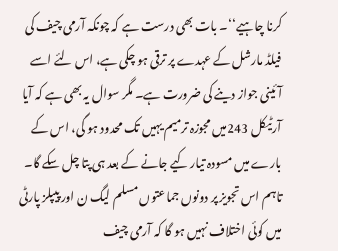کرنا چاہیے‘‘۔ بات بھی درست ہے کہ چونکہ آرمی چیف کی فیلڈ مارشل کے عہدے پر ترقی ہو چکی ہے، اس لئے اسے آئینی جواز دینے کی ضرورت ہے۔ مگر سوال یہ بھی ہے کہ آیا آرٹیکل 243میں مجوزہ ترمیم یہیں تک محدود ہو گی، اس کے بارے میں مسودہ تیار کیے جانے کے بعد ہی پتا چل سکے گا۔ تاہم اس تجویز پر دونوں جماعتوں مسلم لیگ ن اور پیپلز پارٹی میں کوئی اختلاف نہیں ہو گا کہ آرمی چیف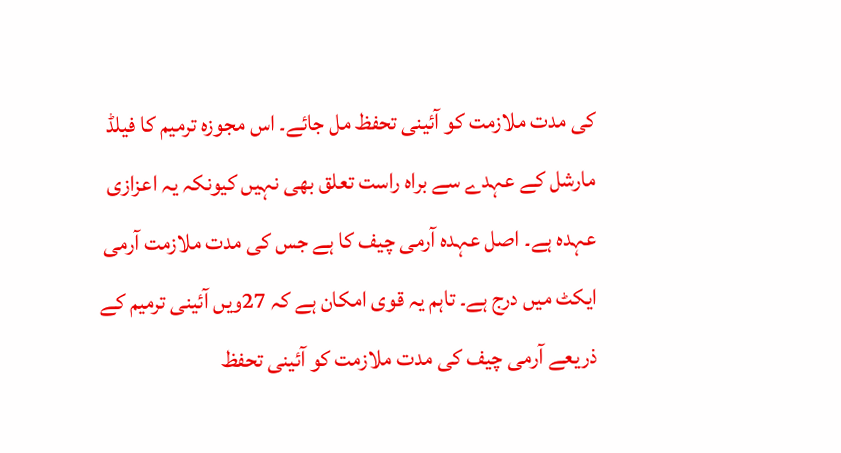کی مدت ملازمت کو آئینی تحفظ مل جائے۔ اس مجوزہ ترمیم کا فیلڈ مارشل کے عہدے سے براہ راست تعلق بھی نہیں کیونکہ یہ اعزازی عہدہ ہے۔ اصل عہدہ آرمی چیف کا ہے جس کی مدت ملازمت آرمی ایکٹ میں درج ہے۔ تاہم یہ قوی امکان ہے کہ 27ویں آئینی ترمیم کے ذریعے آرمی چیف کی مدت ملازمت کو آئینی تحفظ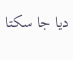دیا جا سکتا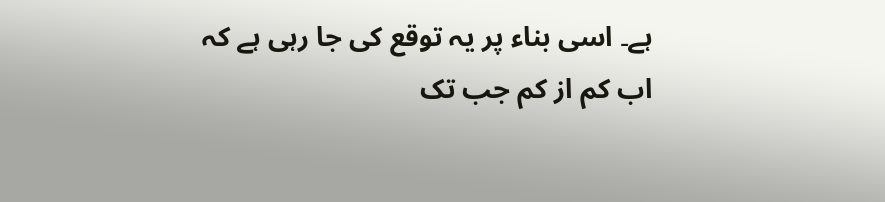ہے۔ اسی بناء پر یہ توقع کی جا رہی ہے کہ اب کم از کم جب تک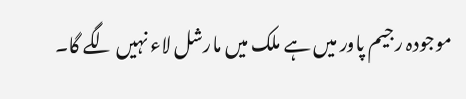موجودہ رجیم پاور میں ہے ملک میں مارشل لاء نہیں لگے گا۔